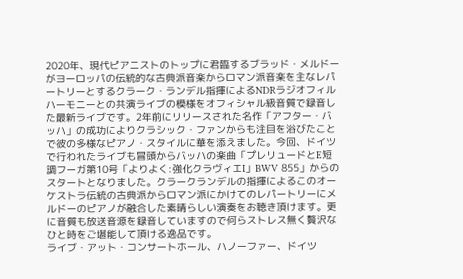2020年、現代ピアニストのトップに君臨するブラッド・メルドーがヨーロッパの伝統的な古典派音楽からロマン派音楽を主なレパートリーとするクラーク・ランデル指揮によるNDRラジオフィルハーモニーとの共演ライブの模様をオフィシャル級音質で録音した最新ライブです。2年前にリリースされた名作「アフター・バッハ」の成功によりクラシック・ファンからも注目を浴びたことで彼の多様なピアノ・スタイルに華を添えました。今回、ドイツで行われたライブも冒頭からバッハの楽曲「プレリュードとE短調フーガ第10号「よりよく:強化クラヴィエI」BWV 855」からのスタートとなりました。クラークランデルの指揮によるこのオーケストラ伝統の古典派からロマン派にかけてのレパートリーにメルドーのピアノが融合した素晴らしい演奏をお聴き頂けます。更に音質も放送音源を録音していますので何らストレス無く贅沢なひと時をご堪能して頂ける逸品です。
ライブ・アット・コンサートホール、ハノーファー、ドイツ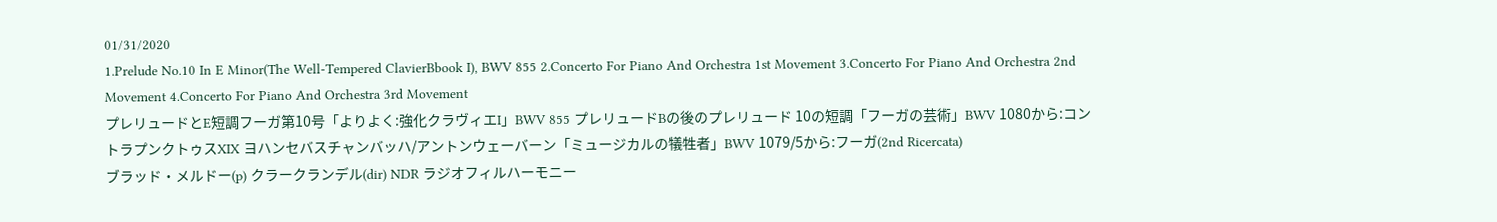01/31/2020
1.Prelude No.10 In E Minor(The Well-Tempered ClavierBbook I), BWV 855 2.Concerto For Piano And Orchestra 1st Movement 3.Concerto For Piano And Orchestra 2nd Movement 4.Concerto For Piano And Orchestra 3rd Movement
プレリュードとE短調フーガ第10号「よりよく:強化クラヴィエI」BWV 855 プレリュードBの後のプレリュード 10の短調「フーガの芸術」BWV 1080から:コントラプンクトゥスXIX ヨハンセバスチャンバッハ/アントンウェーバーン「ミュージカルの犠牲者」BWV 1079/5から:フーガ(2nd Ricercata)
ブラッド・メルドー(p) クラークランデル(dir) NDR ラジオフィルハーモニー